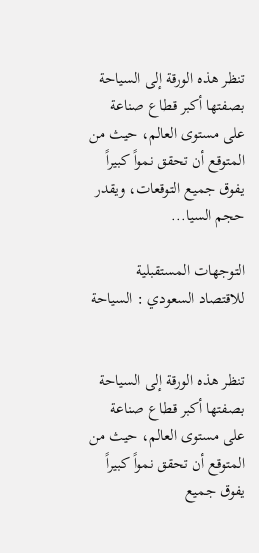تنظر هذه الورقة إلى السياحة بصفتها أكبر قطاع صناعة على مستوى العالم، حيث من المتوقع أن تحقق نمواً كبيراً يفوق جميع التوقعات، ويقدر حجم السيا...

التوجهات المستقبلية للاقتصاد السعودي : السياحة


تنظر هذه الورقة إلى السياحة بصفتها أكبر قطاع صناعة على مستوى العالم، حيث من المتوقع أن تحقق نمواً كبيراً يفوق جميع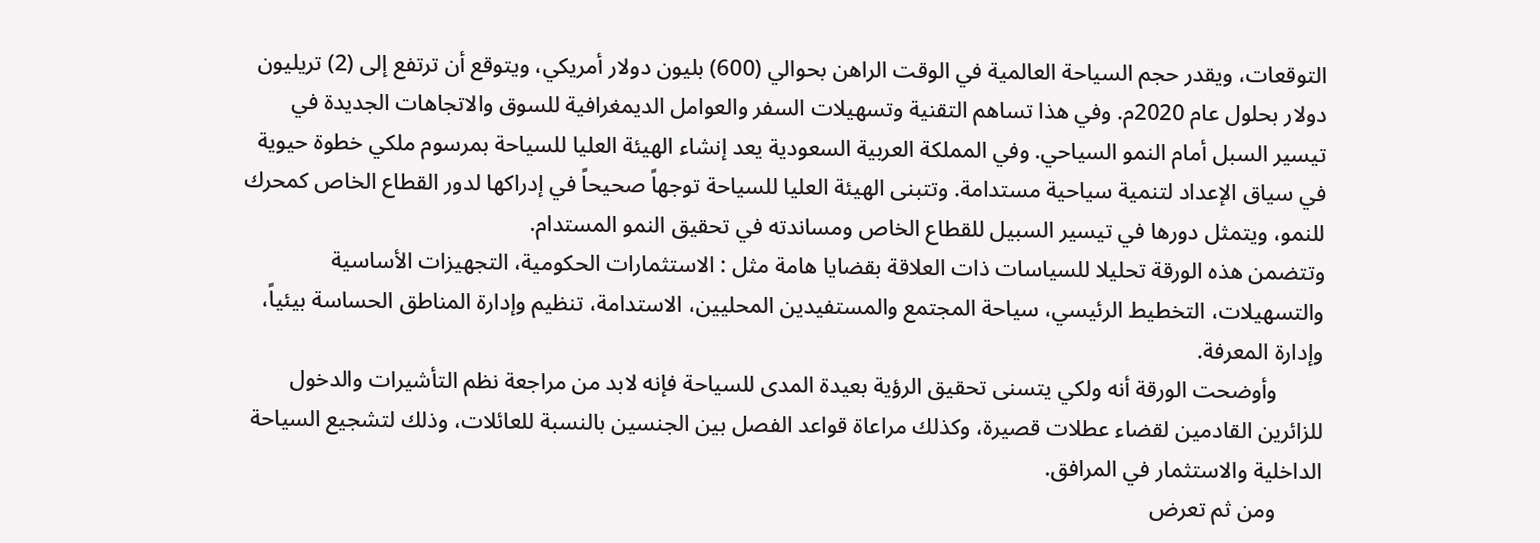التوقعات، ويقدر حجم السياحة العالمية في الوقت الراهن بحوالي (600) بليون دولار أمريكي، ويتوقع أن ترتفع إلى (2) تريليون دولار بحلول عام 2020م. وفي هذا تساهم التقنية وتسهيلات السفر والعوامل الديمغرافية للسوق والاتجاهات الجديدة في تيسير السبل أمام النمو السياحي. وفي المملكة العربية السعودية يعد إنشاء الهيئة العليا للسياحة بمرسوم ملكي خطوة حيوية في سياق الإعداد لتنمية سياحية مستدامة. وتتبنى الهيئة العليا للسياحة توجهاً صحيحاً في إدراكها لدور القطاع الخاص كمحرك للنمو، ويتمثل دورها في تيسير السبيل للقطاع الخاص ومساندته في تحقيق النمو المستدام.
وتتضمن هذه الورقة تحليلا للسياسات ذات العلاقة بقضايا هامة مثل : الاستثمارات الحكومية، التجهيزات الأساسية والتسهيلات، التخطيط الرئيسي، سياحة المجتمع والمستفيدين المحليين، الاستدامة، تنظيم وإدارة المناطق الحساسة بيئياً، وإدارة المعرفة.
        وأوضحت الورقة أنه ولكي يتسنى تحقيق الرؤية بعيدة المدى للسياحة فإنه لابد من مراجعة نظم التأشيرات والدخول للزائرين القادمين لقضاء عطلات قصيرة، وكذلك مراعاة قواعد الفصل بين الجنسين بالنسبة للعائلات، وذلك لتشجيع السياحة الداخلية والاستثمار في المرافق.
        ومن ثم تعرض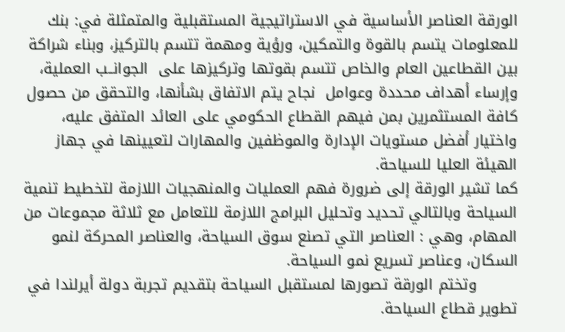الورقة العناصر الأساسية في الاستراتيجية المستقبلية والمتمثلة في: بنك للمعلومات يتسم بالقوة والتمكين، ورؤية ومهمة تتسم بالتركيز، وبناء شراكة بين القطاعين العام والخاص تتسم بقوتها وتركيزها على  الجوانــب العملية، وإرساء أهداف محددة وعوامل  نجاح يتم الاتفاق بشأنها، والتحقق من حصول كافة المستثمرين بمن فيهم القطاع الحكومي على العائد المتفق عليه، واختيار أفضل مستويات الإدارة والموظفين والمهارات لتعيينها في جهاز الهيئة العليا للسياحة.
كما تشير الورقة إلى ضرورة فهم العمليات والمنهجيات اللازمة لتخطيط تنمية السياحة وبالتالي تحديد وتحليل البرامج اللازمة للتعامل مع ثلاثة مجموعات من المهام، وهي : العناصر التي تصنع سوق السياحة، والعناصر المحركة لنمو السكان، وعناصر تسريع نمو السياحة.
        وتختم الورقة تصورها لمستقبل السياحة بتقديم تجربة دولة أيرلندا في تطوير قطاع السياحة.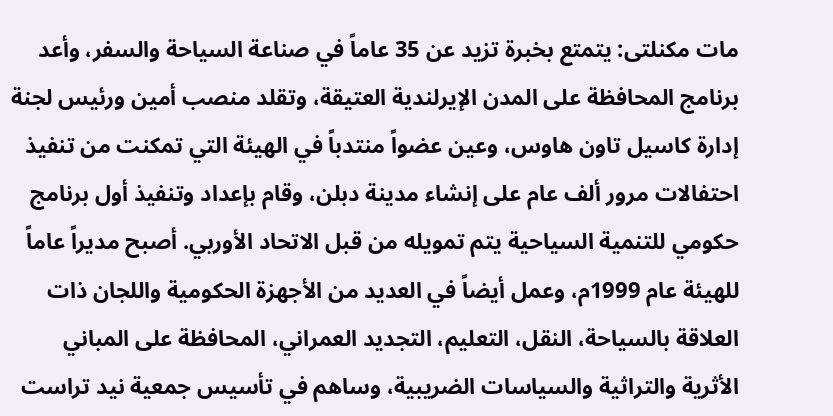مات مكنلتى: يتمتع بخبرة تزيد عن 35 عاماً في صناعة السياحة والسفر، وأعد برنامج المحافظة على المدن الإيرلندية العتيقة، وتقلد منصب أمين ورئيس لجنة إدارة كاسيل تاون هاوس، وعين عضواً منتدباً في الهيئة التي تمكنت من تنفيذ احتفالات مرور ألف عام على إنشاء مدينة دبلن، وقام بإعداد وتنفيذ أول برنامج حكومي للتنمية السياحية يتم تمويله من قبل الاتحاد الأوربي. أصبح مديراً عاماً للهيئة عام 1999م، وعمل أيضاً في العديد من الأجهزة الحكومية واللجان ذات العلاقة بالسياحة، النقل، التعليم، التجديد العمراني، المحافظة على المباني الأثرية والتراثية والسياسات الضريبية، وساهم في تأسيس جمعية نيد تراست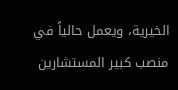الخيرية، ويعمل حالياً في منصب كبير المستشارين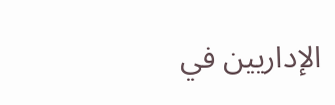الإداريين في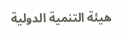هيئة التنمية الدولية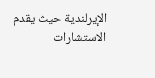الإيرلندية حيث يقدم الاستشارات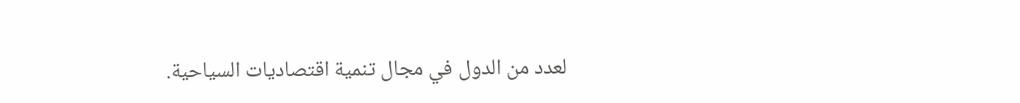لعدد من الدول في مجال تنمية اقتصاديات السياحية.